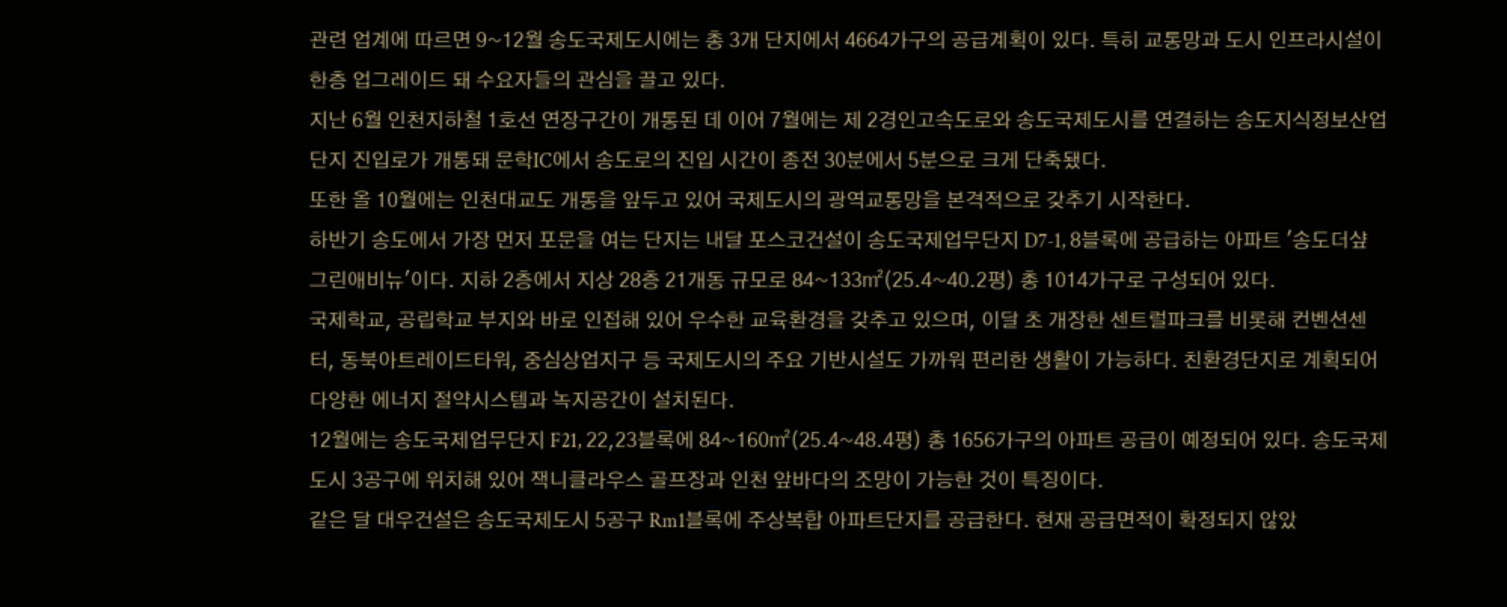관련 업계에 따르면 9~12월 송도국제도시에는 총 3개 단지에서 4664가구의 공급계획이 있다. 특히 교통망과 도시 인프라시설이 한층 업그레이드 돼 수요자들의 관심을 끌고 있다.
지난 6월 인천지하철 1호선 연장구간이 개통된 데 이어 7월에는 제 2경인고속도로와 송도국제도시를 연결하는 송도지식정보산업단지 진입로가 개통돼 문학IC에서 송도로의 진입 시간이 종전 30분에서 5분으로 크게 단축됐다.
또한 올 10월에는 인천대교도 개통을 앞두고 있어 국제도시의 광역교통망을 본격적으로 갖추기 시작한다.
하반기 송도에서 가장 먼저 포문을 여는 단지는 내달 포스코건설이 송도국제업무단지 D7-1, 8블록에 공급하는 아파트 '송도더샾 그린애비뉴'이다. 지하 2층에서 지상 28층 21개동 규모로 84~133㎡(25.4~40.2평) 총 1014가구로 구성되어 있다.
국제학교, 공립학교 부지와 바로 인접해 있어 우수한 교육환경을 갖추고 있으며, 이달 초 개장한 센트럴파크를 비롯해 컨벤션센터, 동북아트레이드타워, 중심상업지구 등 국제도시의 주요 기반시설도 가까워 편리한 생활이 가능하다. 친환경단지로 계획되어 다양한 에너지 절약시스템과 녹지공간이 설치된다.
12월에는 송도국제업무단지 F21, 22,23블록에 84~160㎡(25.4~48.4평) 총 1656가구의 아파트 공급이 예정되어 있다. 송도국제도시 3공구에 위치해 있어 잭니클라우스 골프장과 인천 앞바다의 조망이 가능한 것이 특징이다.
같은 달 대우건설은 송도국제도시 5공구 Rm1블록에 주상복합 아파트단지를 공급한다. 현재 공급면적이 확정되지 않았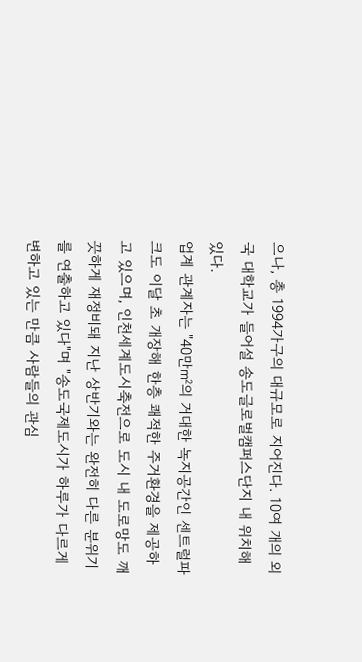으나, 총 1994가구의 대규모로 지어진다. 10여 개의 외국 대학교가 들어설 송도글로벌캠퍼스단지 내 위치해 있다.
업계 관계자는 "40만㎡의 거대한 녹지공간인 센트럴파크도 이달 초 개장해 한층 쾌적한 주거환경을 제공하고 있으며, 인천세계도시축전으로 도시 내 도로망도 깨끗하게 재정비돼 지난 상반기와는 완전히 다른 분위기를 연출하고 있다"며 "송도국제도시가 하루가 다르게 변하고 있는 만큼 사람들의 관심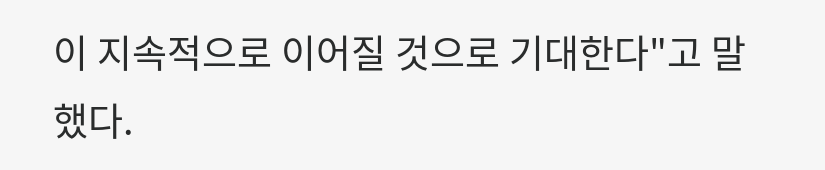이 지속적으로 이어질 것으로 기대한다"고 말했다.